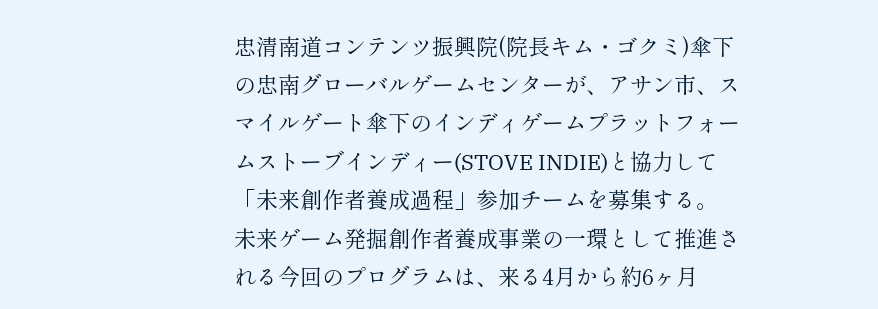忠清南道コンテンツ振興院(院長キム・ゴクミ)傘下の忠南グローバルゲームセンターが、アサン市、スマイルゲート傘下のインディゲームプラットフォームストーブインディー(STOVE INDIE)と協力して「未来創作者養成過程」参加チームを募集する。
未来ゲーム発掘創作者養成事業の一環として推進される今回のプログラムは、来る4月から約6ヶ月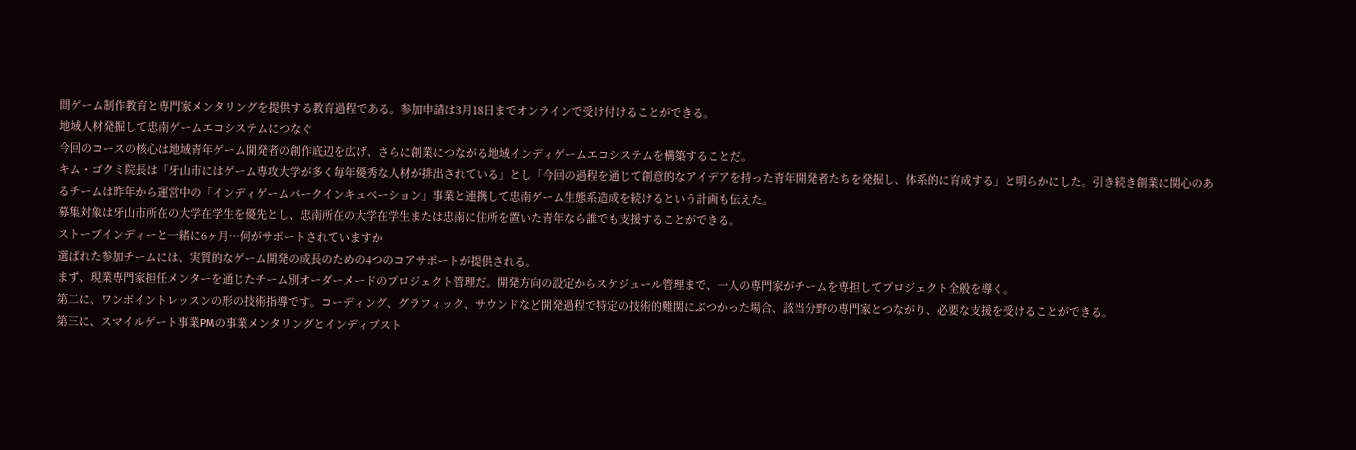間ゲーム制作教育と専門家メンタリングを提供する教育過程である。参加申請は3月18日までオンラインで受け付けることができる。
地域人材発掘して忠南ゲームエコシステムにつなぐ
今回のコースの核心は地域青年ゲーム開発者の創作底辺を広げ、さらに創業につながる地域インディゲームエコシステムを構築することだ。
キム・ゴクミ院長は「牙山市にはゲーム専攻大学が多く毎年優秀な人材が排出されている」とし「今回の過程を通じて創意的なアイデアを持った青年開発者たちを発掘し、体系的に育成する」と明らかにした。引き続き創業に関心のあるチームは昨年から運営中の「インディゲームパークインキュベーション」事業と連携して忠南ゲーム生態系造成を続けるという計画も伝えた。
募集対象は牙山市所在の大学在学生を優先とし、忠南所在の大学在学生または忠南に住所を置いた青年なら誰でも支援することができる。
ストーブインディーと一緒に6ヶ月…何がサポートされていますか
選ばれた参加チームには、実質的なゲーム開発の成長のための4つのコアサポートが提供される。
まず、現業専門家担任メンターを通じたチーム別オーダーメードのプロジェクト管理だ。開発方向の設定からスケジュール管理まで、一人の専門家がチームを専担してプロジェクト全般を導く。
第二に、ワンポイントレッスンの形の技術指導です。コーディング、グラフィック、サウンドなど開発過程で特定の技術的難関にぶつかった場合、該当分野の専門家とつながり、必要な支援を受けることができる。
第三に、スマイルゲート事業PMの事業メンタリングとインディブスト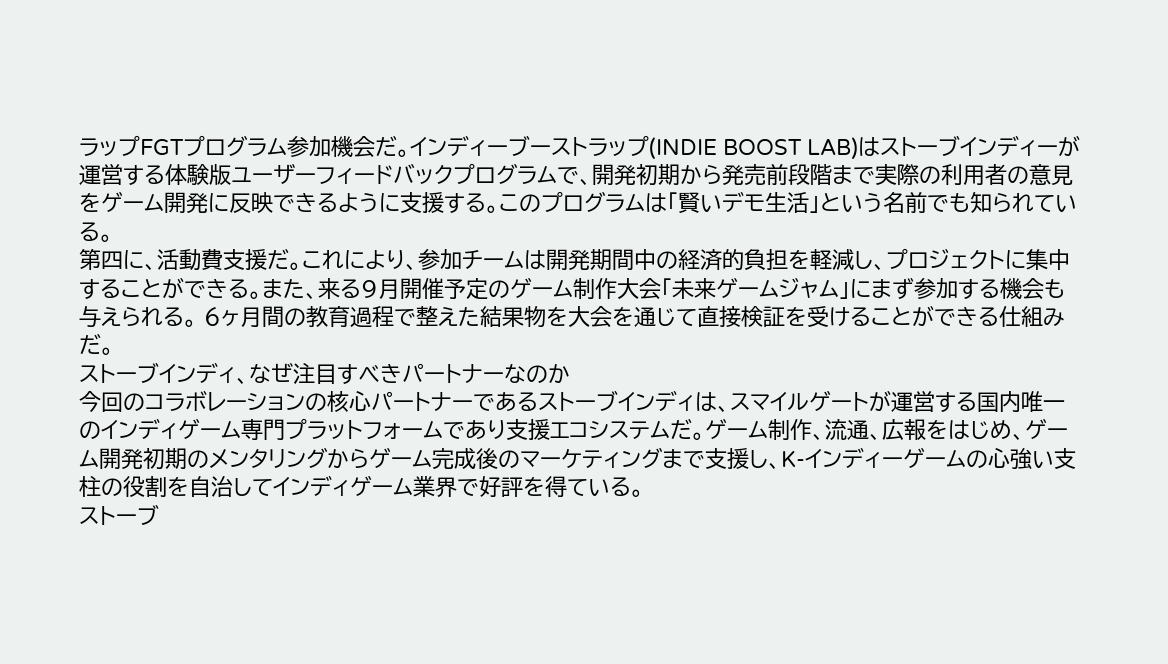ラップFGTプログラム参加機会だ。インディーブーストラップ(INDIE BOOST LAB)はストーブインディーが運営する体験版ユーザーフィードバックプログラムで、開発初期から発売前段階まで実際の利用者の意見をゲーム開発に反映できるように支援する。このプログラムは「賢いデモ生活」という名前でも知られている。
第四に、活動費支援だ。これにより、参加チームは開発期間中の経済的負担を軽減し、プロジェクトに集中することができる。また、来る9月開催予定のゲーム制作大会「未来ゲームジャム」にまず参加する機会も与えられる。 6ヶ月間の教育過程で整えた結果物を大会を通じて直接検証を受けることができる仕組みだ。
ストーブインディ、なぜ注目すべきパートナーなのか
今回のコラボレーションの核心パートナーであるストーブインディは、スマイルゲートが運営する国内唯一のインディゲーム専門プラットフォームであり支援エコシステムだ。ゲーム制作、流通、広報をはじめ、ゲーム開発初期のメンタリングからゲーム完成後のマーケティングまで支援し、K-インディーゲームの心強い支柱の役割を自治してインディゲーム業界で好評を得ている。
ストーブ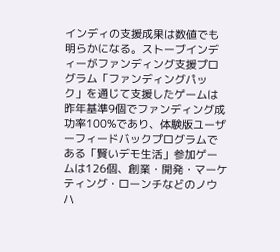インディの支援成果は数値でも明らかになる。ストーブインディーがファンディング支援プログラム「ファンディングパック」を通じて支援したゲームは昨年基準9個でファンディング成功率100%であり、体験版ユーザーフィードバックプログラムである「賢いデモ生活」参加ゲームは126個、創業・開発・マーケティング・ローンチなどのノウハ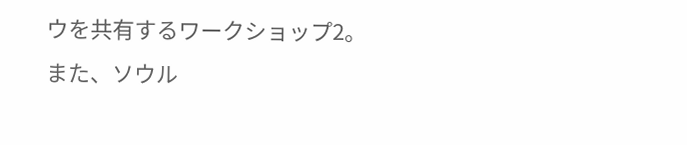ウを共有するワークショップ2。
また、ソウル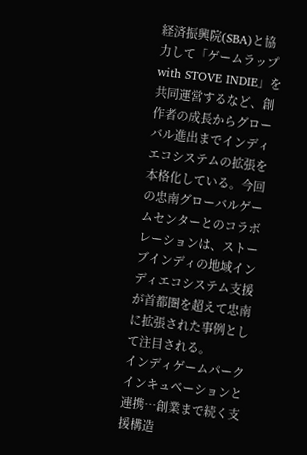経済振興院(SBA)と協力して「ゲームラップ with STOVE INDIE」を共同運営するなど、創作者の成長からグローバル進出までインディエコシステムの拡張を本格化している。今回の忠南グローバルゲームセンターとのコラボレーションは、ストーブインディの地域インディエコシステム支援が首都圏を超えて忠南に拡張された事例として注目される。
インディゲームパークインキュベーションと連携…創業まで続く支援構造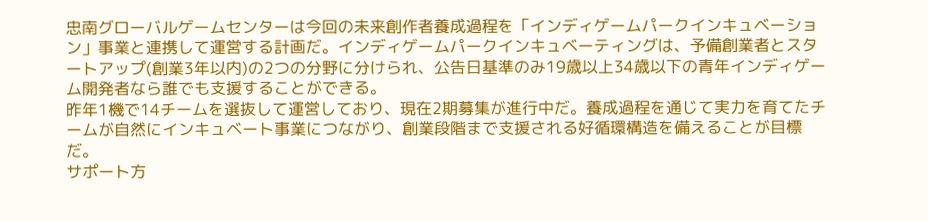忠南グローバルゲームセンターは今回の未来創作者養成過程を「インディゲームパークインキュベーション」事業と連携して運営する計画だ。インディゲームパークインキュベーティングは、予備創業者とスタートアップ(創業3年以内)の2つの分野に分けられ、公告日基準のみ19歳以上34歳以下の青年インディゲーム開発者なら誰でも支援することができる。
昨年1機で14チームを選抜して運営しており、現在2期募集が進行中だ。養成過程を通じて実力を育てたチームが自然にインキュベート事業につながり、創業段階まで支援される好循環構造を備えることが目標だ。
サポート方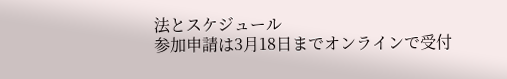法とスケジュール
参加申請は3月18日までオンラインで受付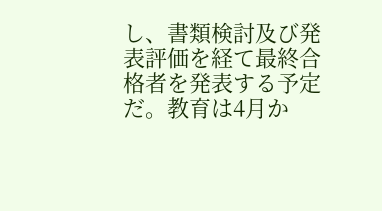し、書類検討及び発表評価を経て最終合格者を発表する予定だ。教育は4月か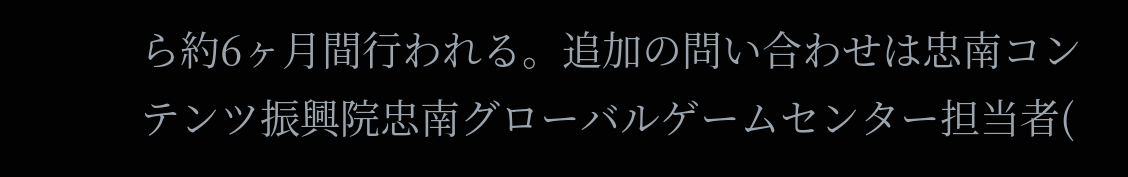ら約6ヶ月間行われる。追加の問い合わせは忠南コンテンツ振興院忠南グローバルゲームセンター担当者(